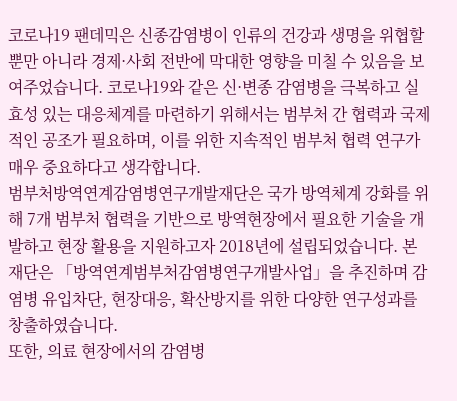코로나19 팬데믹은 신종감염병이 인류의 건강과 생명을 위협할 뿐만 아니라 경제·사회 전반에 막대한 영향을 미칠 수 있음을 보여주었습니다. 코로나19와 같은 신·변종 감염병을 극복하고 실효성 있는 대응체계를 마련하기 위해서는 범부처 간 협력과 국제적인 공조가 필요하며, 이를 위한 지속적인 범부처 협력 연구가 매우 중요하다고 생각합니다.
범부처방역연계감염병연구개발재단은 국가 방역체계 강화를 위해 7개 범부처 협력을 기반으로 방역현장에서 필요한 기술을 개발하고 현장 활용을 지원하고자 2018년에 설립되었습니다. 본 재단은 「방역연계범부처감염병연구개발사업」을 추진하며 감염병 유입차단, 현장대응, 확산방지를 위한 다양한 연구성과를 창출하였습니다.
또한, 의료 현장에서의 감염병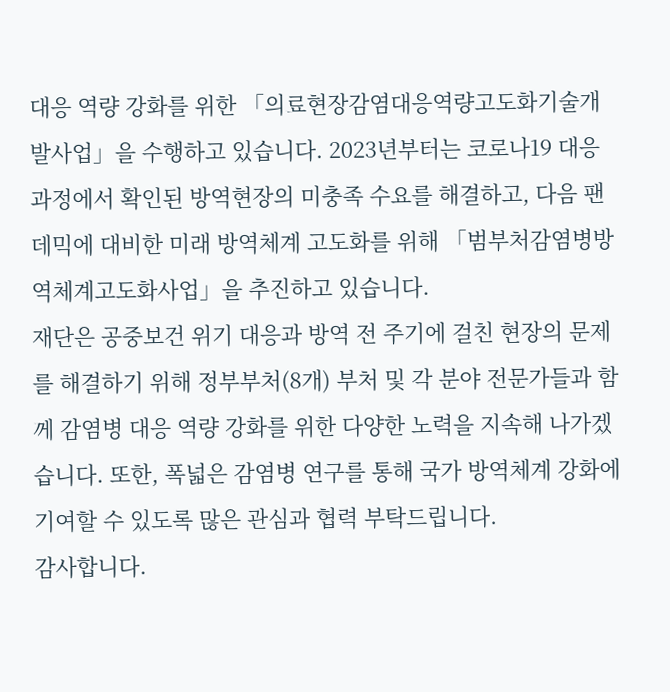대응 역량 강화를 위한 「의료현장감염대응역량고도화기술개발사업」을 수행하고 있습니다. 2023년부터는 코로나19 대응 과정에서 확인된 방역현장의 미충족 수요를 해결하고, 다음 팬데믹에 대비한 미래 방역체계 고도화를 위해 「범부처감염병방역체계고도화사업」을 추진하고 있습니다.
재단은 공중보건 위기 대응과 방역 전 주기에 걸친 현장의 문제를 해결하기 위해 정부부처(8개) 부처 및 각 분야 전문가들과 함께 감염병 대응 역량 강화를 위한 다양한 노력을 지속해 나가겠습니다. 또한, 폭넓은 감염병 연구를 통해 국가 방역체계 강화에 기여할 수 있도록 많은 관심과 협력 부탁드립니다.
감사합니다.